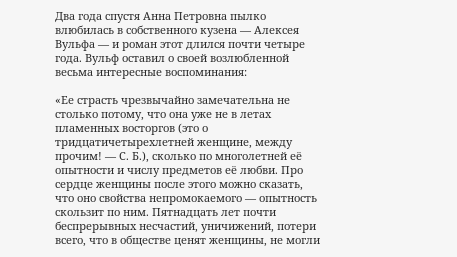Два года спустя Анна Петровна пылко влюбилась в собственного кузена — Алексея Вульфа — и роман этот длился почти четыре года. Вульф оставил о своей возлюбленной весьма интересные воспоминания:

«Ее страсть чрезвычайно замечательна не столько потому, что она уже не в летах пламенных восторгов (это о тридцатичетырехлетней женщине, между прочим! — С. Б.), сколько по многолетней её опытности и числу предметов её любви. Про сердце женщины после этого можно сказать, что оно свойства непромокаемого — опытность скользит по ним. Пятнадцать лет почти беспрерывных несчастий, уничижений, потери всего, что в обществе ценят женщины, не могли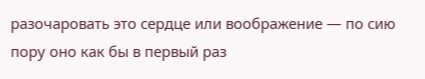разочаровать это сердце или воображение — по сию пору оно как бы в первый раз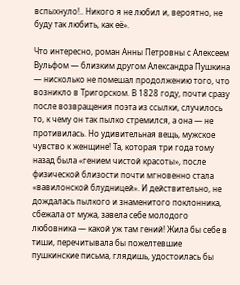вспыхнуло!.. Никого я не любил и, вероятно, не буду так любить, как её».

Что интересно, роман Анны Петровны с Алексеем Вульфом — близким другом Александра Пушкина — нисколько не помешал продолжению того, что возникло в Тригорском. В 1828 году, почти сразу после возвращения поэта из ссылки, случилось то, к чему он так пылко стремился, а она — не противилась. Но удивительная вещь, мужское чувство к женщине! Та, которая три года тому назад была «гением чистой красоты», после физической близости почти мгновенно стала «вавилонской блудницей». И действительно, не дождалась пылкого и знаменитого поклонника, сбежала от мужа, завела себе молодого любовника — какой уж там гений! Жила бы себе в тиши, перечитывала бы пожелтевшие пушкинские письма, глядишь, удостоилась бы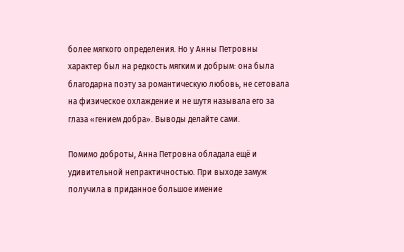более мягкого определения. Но у Анны Петровны характер был на редкость мягким и добрым: она была благодарна поэту за романтическую любовь, не сетовала на физическое охлаждение и не шутя называла его за глаза «гением добра». Выводы делайте сами.

Помимо доброты, Анна Петровна обладала ещё и удивительной непрактичностью. При выходе замуж получила в приданное большое имение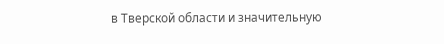в Тверской области и значительную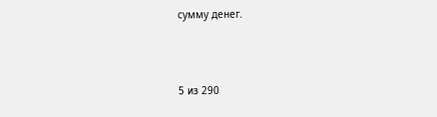сумму денег.



5 из 290